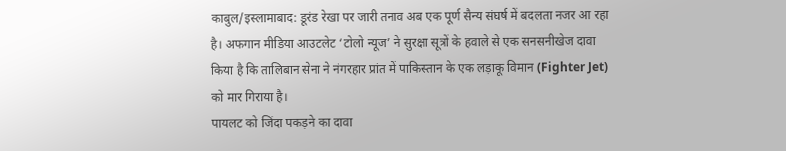काबुल/इस्लामाबाद: डूरंड रेखा पर जारी तनाव अब एक पूर्ण सैन्य संघर्ष में बदलता नजर आ रहा है। अफगान मीडिया आउटलेट ‘टोलो न्यूज’ ने सुरक्षा सूत्रों के हवाले से एक सनसनीखेज दावा किया है कि तालिबान सेना ने नंगरहार प्रांत में पाकिस्तान के एक लड़ाकू विमान (Fighter Jet) को मार गिराया है।
पायलट को जिंदा पकड़ने का दावा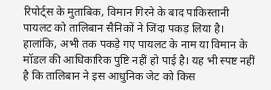रिपोर्ट्स के मुताबिक, विमान गिरने के बाद पाकिस्तानी पायलट को तालिबान सैनिकों ने जिंदा पकड़ लिया है। हालांकि, अभी तक पकड़े गए पायलट के नाम या विमान के मॉडल की आधिकारिक पुष्टि नहीं हो पाई है। यह भी स्पष्ट नहीं है कि तालिबान ने इस आधुनिक जेट को किस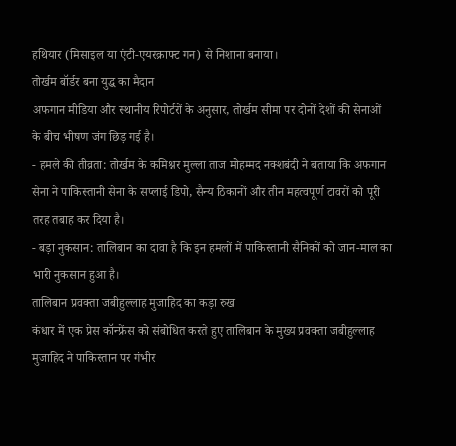हथियार (मिसाइल या एंटी-एयरक्राफ्ट गन) से निशाना बनाया।
तोर्खम बॉर्डर बना युद्ध का मैदान
अफगान मीडिया और स्थानीय रिपोर्टरों के अनुसार, तोर्खम सीमा पर दोनों देशों की सेनाओं के बीच भीषण जंग छिड़ गई है।
- हमले की तीव्रता: तोर्खम के कमिश्नर मुल्ला ताज मोहम्मद नक्शबंदी ने बताया कि अफगान सेना ने पाकिस्तानी सेना के सप्लाई डिपो, सैन्य ठिकानों और तीन महत्वपूर्ण टावरों को पूरी तरह तबाह कर दिया है।
- बड़ा नुकसान: तालिबान का दावा है कि इन हमलों में पाकिस्तानी सैनिकों को जान-माल का भारी नुकसान हुआ है।
तालिबान प्रवक्ता जबीहुल्लाह मुजाहिद का कड़ा रुख
कंधार में एक प्रेस कॉन्फ्रेंस को संबोधित करते हुए तालिबान के मुख्य प्रवक्ता जबीहुल्लाह मुजाहिद ने पाकिस्तान पर गंभीर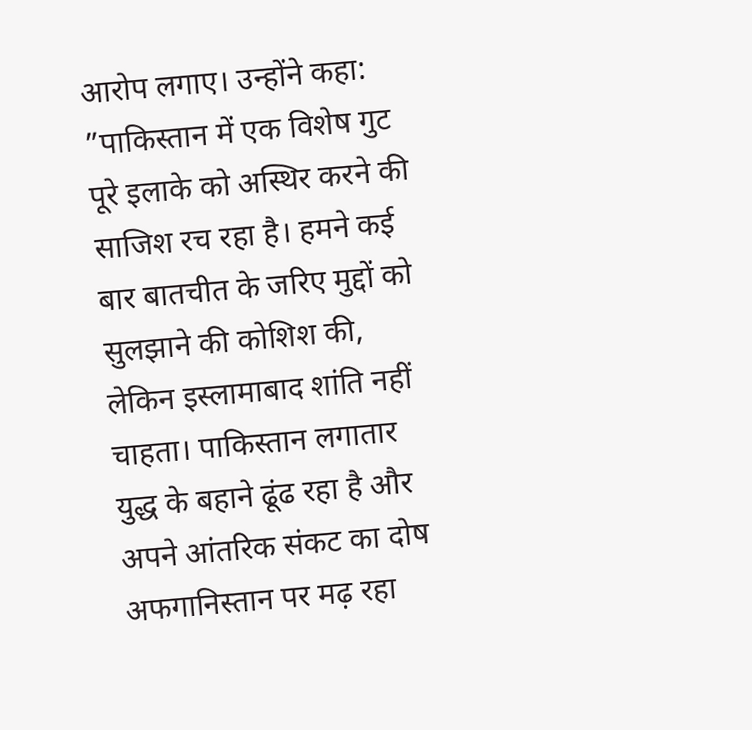आरोप लगाए। उन्होंने कहा:
”पाकिस्तान में एक विशेष गुट पूरे इलाके को अस्थिर करने की साजिश रच रहा है। हमने कई बार बातचीत के जरिए मुद्दों को सुलझाने की कोशिश की, लेकिन इस्लामाबाद शांति नहीं चाहता। पाकिस्तान लगातार युद्ध के बहाने ढूंढ रहा है और अपने आंतरिक संकट का दोष अफगानिस्तान पर मढ़ रहा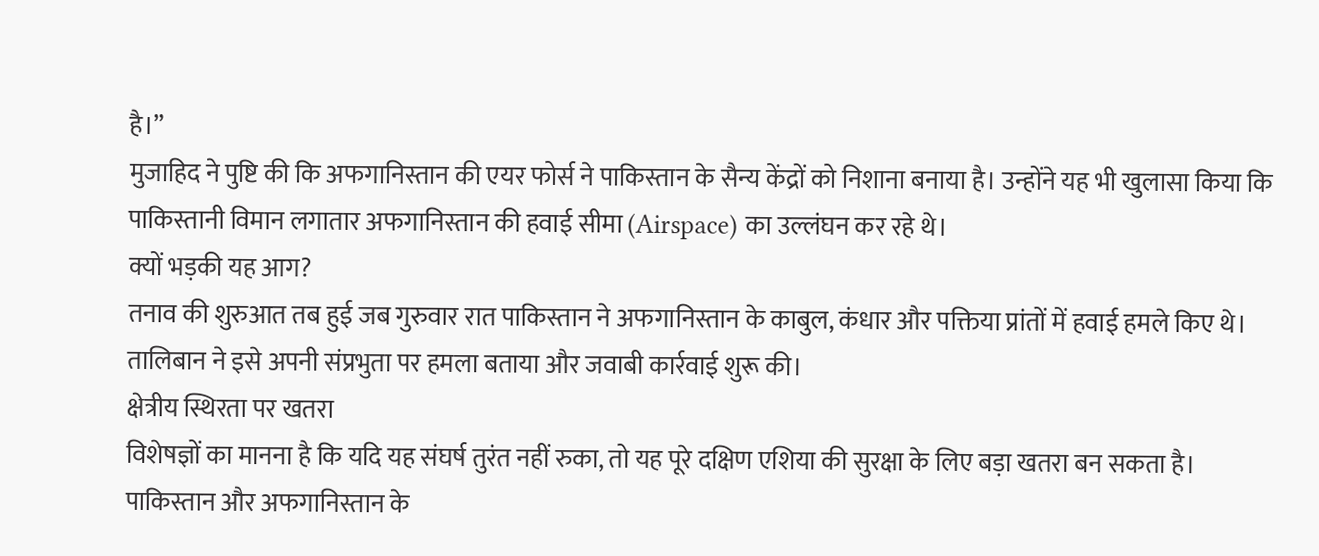है।”
मुजाहिद ने पुष्टि की कि अफगानिस्तान की एयर फोर्स ने पाकिस्तान के सैन्य केंद्रों को निशाना बनाया है। उन्होंने यह भी खुलासा किया कि पाकिस्तानी विमान लगातार अफगानिस्तान की हवाई सीमा (Airspace) का उल्लंघन कर रहे थे।
क्यों भड़की यह आग?
तनाव की शुरुआत तब हुई जब गुरुवार रात पाकिस्तान ने अफगानिस्तान के काबुल, कंधार और पक्तिया प्रांतों में हवाई हमले किए थे। तालिबान ने इसे अपनी संप्रभुता पर हमला बताया और जवाबी कार्रवाई शुरू की।
क्षेत्रीय स्थिरता पर खतरा
विशेषज्ञों का मानना है कि यदि यह संघर्ष तुरंत नहीं रुका, तो यह पूरे दक्षिण एशिया की सुरक्षा के लिए बड़ा खतरा बन सकता है। पाकिस्तान और अफगानिस्तान के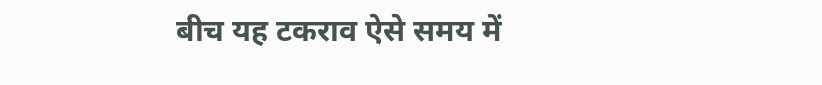बीच यह टकराव ऐसे समय में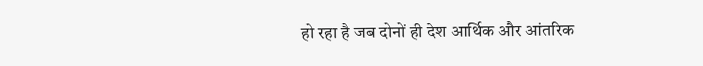हो रहा है जब दोनों ही देश आर्थिक और आंतरिक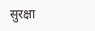सुरक्षा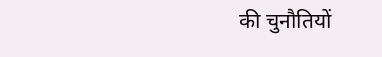की चुनौतियों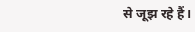से जूझ रहे हैं।